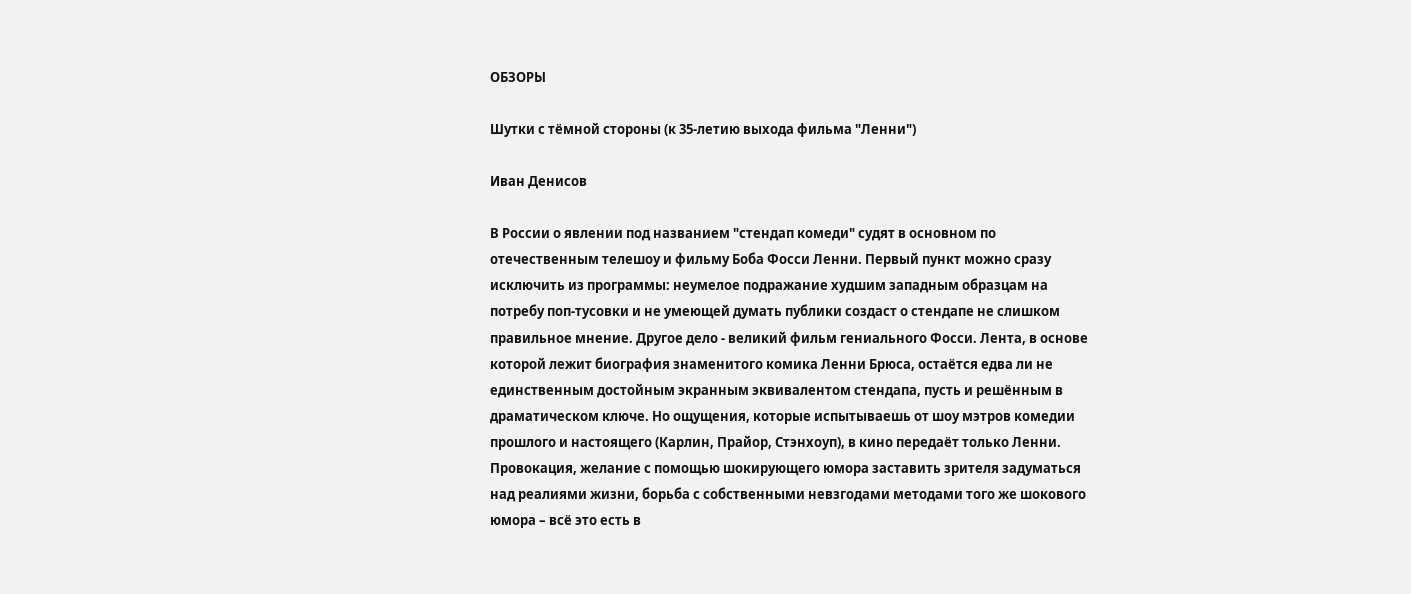ОБЗОРЫ

Шутки с тёмной стороны (к 35-летию выхода фильма "Ленни")

Иван Денисов

В России о явлении под названием "стендап комеди" судят в основном по отечественным телешоу и фильму Боба Фосси Ленни. Первый пункт можно сразу исключить из программы: неумелое подражание худшим западным образцам на потребу поп-тусовки и не умеющей думать публики создаст о стендапе не слишком правильное мнение. Другое дело - великий фильм гениального Фосси. Лента, в основе которой лежит биография знаменитого комика Ленни Брюса, остаётся едва ли не единственным достойным экранным эквивалентом стендапа, пусть и решённым в драматическом ключе. Но ощущения, которые испытываешь от шоу мэтров комедии прошлого и настоящего (Карлин, Прайор, Стэнхоуп), в кино передаёт только Ленни. Провокация, желание с помощью шокирующего юмора заставить зрителя задуматься над реалиями жизни, борьба с собственными невзгодами методами того же шокового юмора – всё это есть в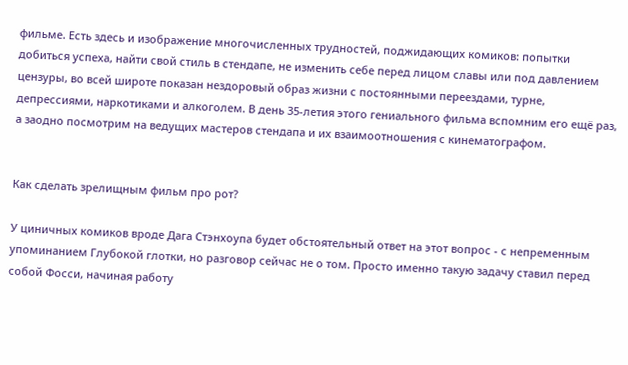фильме. Есть здесь и изображение многочисленных трудностей, поджидающих комиков: попытки добиться успеха, найти свой стиль в стендапе, не изменить себе перед лицом славы или под давлением цензуры, во всей широте показан нездоровый образ жизни с постоянными переездами, турне, депрессиями, наркотиками и алкоголем. В день 35-летия этого гениального фильма вспомним его ещё раз, а заодно посмотрим на ведущих мастеров стендапа и их взаимоотношения с кинематографом.


Как сделать зрелищным фильм про рот?

У циничных комиков вроде Дага Стэнхоупа будет обстоятельный ответ на этот вопрос - с непременным упоминанием Глубокой глотки, но разговор сейчас не о том. Просто именно такую задачу ставил перед собой Фосси, начиная работу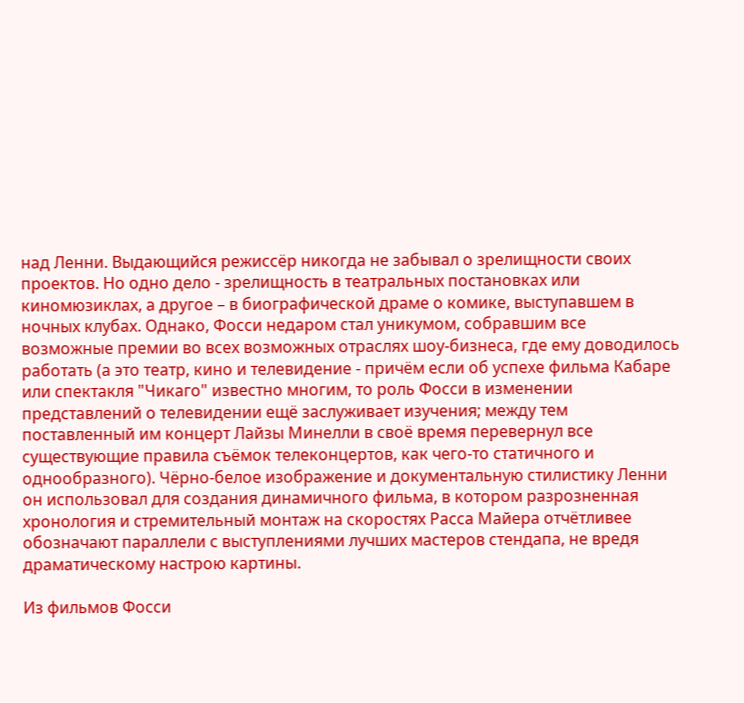над Ленни. Выдающийся режиссёр никогда не забывал о зрелищности своих проектов. Но одно дело - зрелищность в театральных постановках или киномюзиклах, а другое – в биографической драме о комике, выступавшем в ночных клубах. Однако, Фосси недаром стал уникумом, собравшим все возможные премии во всех возможных отраслях шоу-бизнеса, где ему доводилось работать (а это театр, кино и телевидение - причём если об успехе фильма Кабаре или спектакля "Чикаго" известно многим, то роль Фосси в изменении представлений о телевидении ещё заслуживает изучения; между тем поставленный им концерт Лайзы Минелли в своё время перевернул все существующие правила съёмок телеконцертов, как чего-то статичного и однообразного). Чёрно-белое изображение и документальную стилистику Ленни он использовал для создания динамичного фильма, в котором разрозненная хронология и стремительный монтаж на скоростях Расса Майера отчётливее обозначают параллели с выступлениями лучших мастеров стендапа, не вредя драматическому настрою картины.

Из фильмов Фосси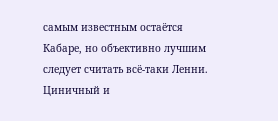самым известным остаётся Кабаре, но объективно лучшим следует считать всё-таки Ленни. Циничный и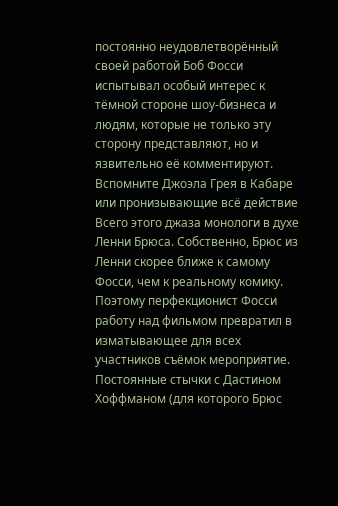постоянно неудовлетворённый своей работой Боб Фосси испытывал особый интерес к тёмной стороне шоу-бизнеса и людям, которые не только эту сторону представляют, но и язвительно её комментируют. Вспомните Джоэла Грея в Кабаре или пронизывающие всё действие Всего этого джаза монологи в духе Ленни Брюса. Собственно, Брюс из Ленни скорее ближе к самому Фосси, чем к реальному комику. Поэтому перфекционист Фосси работу над фильмом превратил в изматывающее для всех участников съёмок мероприятие. Постоянные стычки с Дастином Хоффманом (для которого Брюс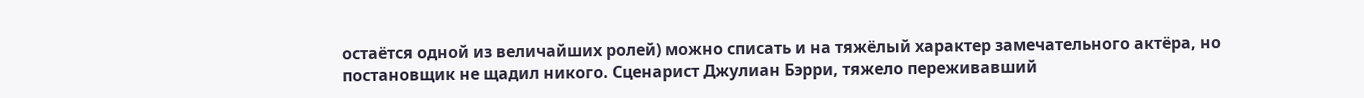остаётся одной из величайших ролей) можно списать и на тяжёлый характер замечательного актёра, но постановщик не щадил никого. Сценарист Джулиан Бэрри, тяжело переживавший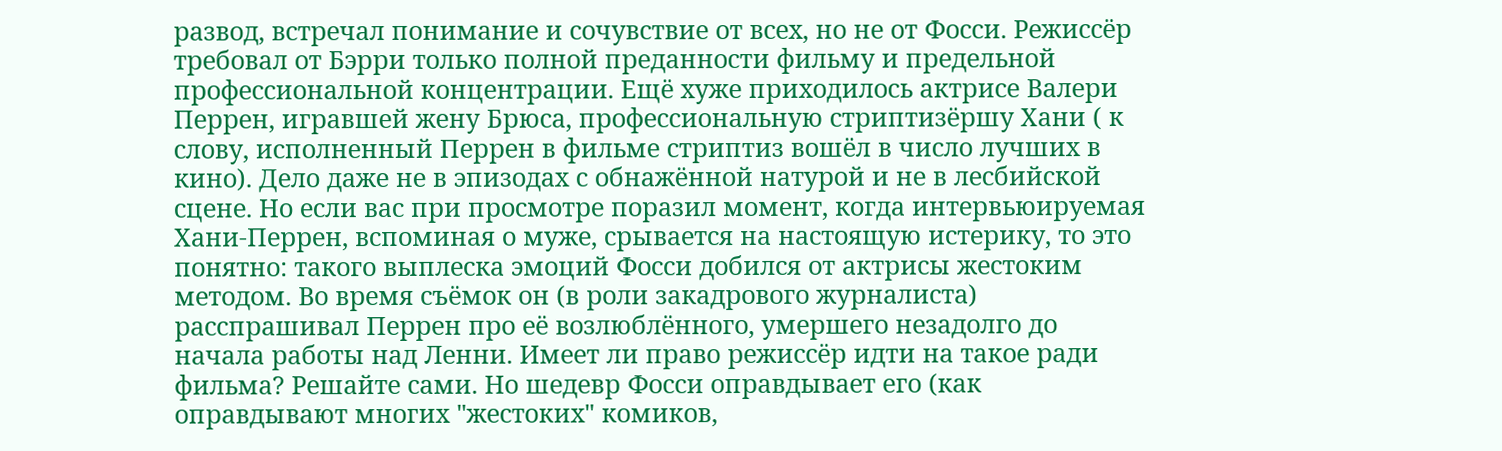развод, встречал понимание и сочувствие от всех, но не от Фосси. Режиссёр требовал от Бэрри только полной преданности фильму и предельной профессиональной концентрации. Ещё хуже приходилось актрисе Валери Перрен, игравшей жену Брюса, профессиональную стриптизёршу Хани ( к слову, исполненный Перрен в фильме стриптиз вошёл в число лучших в кино). Дело даже не в эпизодах с обнажённой натурой и не в лесбийской сцене. Но если вас при просмотре поразил момент, когда интервьюируемая Хани-Перрен, вспоминая о муже, срывается на настоящую истерику, то это понятно: такого выплеска эмоций Фосси добился от актрисы жестоким методом. Во время съёмок он (в роли закадрового журналиста) расспрашивал Перрен про её возлюблённого, умершего незадолго до начала работы над Ленни. Имеет ли право режиссёр идти на такое ради фильма? Решайте сами. Но шедевр Фосси оправдывает его (как оправдывают многих "жестоких" комиков,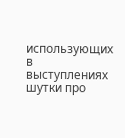использующих в выступлениях шутки про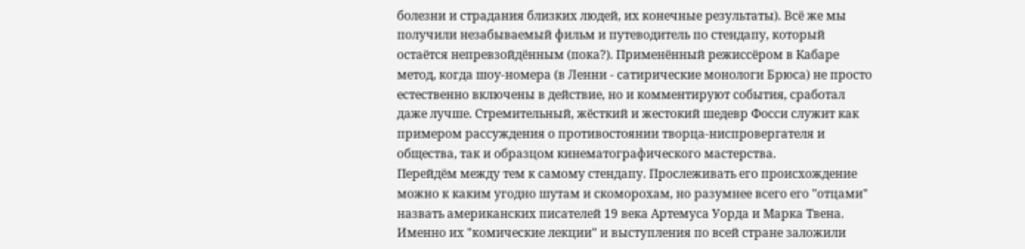болезни и страдания близких людей, их конечные результаты). Всё же мы получили незабываемый фильм и путеводитель по стендапу, который остаётся непревзойдённым (пока?). Применённый режиссёром в Кабаре метод, когда шоу-номера (в Ленни - сатирические монологи Брюса) не просто естественно включены в действие, но и комментируют события, сработал даже лучше. Стремительный, жёсткий и жестокий шедевр Фосси служит как примером рассуждения о противостоянии творца-ниспровергателя и общества, так и образцом кинематографического мастерства.
Перейдём между тем к самому стендапу. Прослеживать его происхождение можно к каким угодно шутам и скоморохам, но разумнее всего его "отцами" назвать американских писателей 19 века Артемуса Уорда и Марка Твена. Именно их "комические лекции" и выступления по всей стране заложили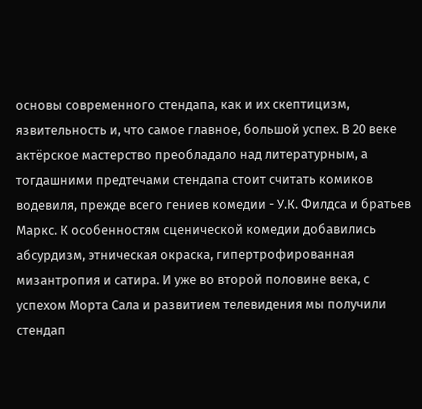основы современного стендапа, как и их скептицизм, язвительность и, что самое главное, большой успех. В 20 веке актёрское мастерство преобладало над литературным, а тогдашними предтечами стендапа стоит считать комиков водевиля, прежде всего гениев комедии - У.К. Филдса и братьев Маркс. К особенностям сценической комедии добавились абсурдизм, этническая окраска, гипертрофированная мизантропия и сатира. И уже во второй половине века, с успехом Морта Сала и развитием телевидения мы получили стендап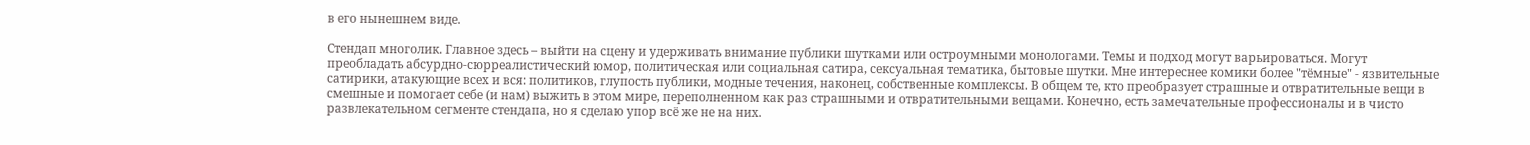в его нынешнем виде.

Стендап многолик. Главное здесь – выйти на сцену и удерживать внимание публики шутками или остроумными монологами. Темы и подход могут варьироваться. Могут преобладать абсурдно-сюрреалистический юмор, политическая или социальная сатира, сексуальная тематика, бытовые шутки. Мне интереснее комики более "тёмные" - язвительные сатирики, атакующие всех и вся: политиков, глупость публики, модные течения, наконец, собственные комплексы. В общем те, кто преобразует страшные и отвратительные вещи в смешные и помогает себе (и нам) выжить в этом мире, переполненном как раз страшными и отвратительными вещами. Конечно, есть замечательные профессионалы и в чисто развлекательном сегменте стендапа, но я сделаю упор всё же не на них.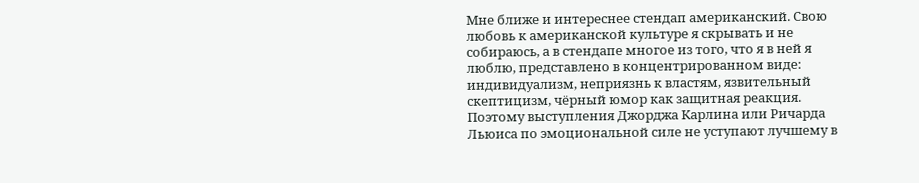Мне ближе и интереснее стендап американский. Свою любовь к американской культуре я скрывать и не собираюсь, а в стендапе многое из того, что я в ней я люблю, представлено в концентрированном виде: индивидуализм, неприязнь к властям, язвительный скептицизм, чёрный юмор как защитная реакция. Поэтому выступления Джорджа Карлина или Ричарда Льюиса по эмоциональной силе не уступают лучшему в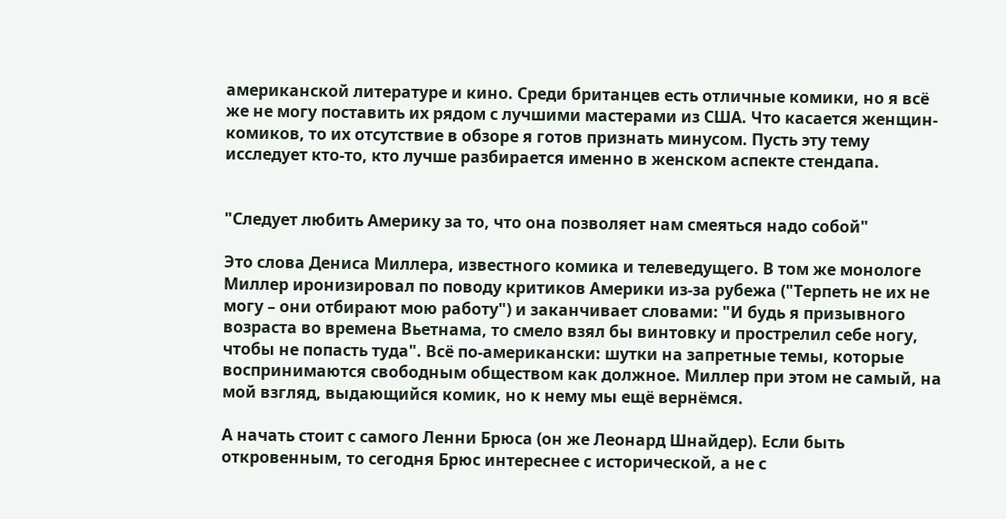американской литературе и кино. Среди британцев есть отличные комики, но я всё же не могу поставить их рядом с лучшими мастерами из США. Что касается женщин-комиков, то их отсутствие в обзоре я готов признать минусом. Пусть эту тему исследует кто-то, кто лучше разбирается именно в женском аспекте стендапа.


"Следует любить Америку за то, что она позволяет нам смеяться надо собой"

Это слова Дениса Миллера, известного комика и телеведущего. В том же монологе Миллер иронизировал по поводу критиков Америки из-за рубежа ("Терпеть не их не могу – они отбирают мою работу") и заканчивает словами: "И будь я призывного возраста во времена Вьетнама, то смело взял бы винтовку и прострелил себе ногу, чтобы не попасть туда". Всё по-американски: шутки на запретные темы, которые воспринимаются свободным обществом как должное. Миллер при этом не самый, на мой взгляд, выдающийся комик, но к нему мы ещё вернёмся.

А начать стоит с самого Ленни Брюса (он же Леонард Шнайдер). Если быть откровенным, то сегодня Брюс интереснее с исторической, а не с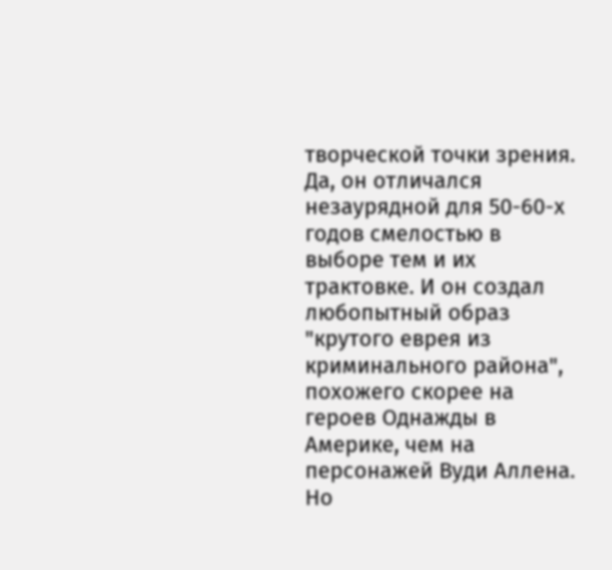творческой точки зрения. Да, он отличался незаурядной для 50-60-х годов смелостью в выборе тем и их трактовке. И он создал любопытный образ "крутого еврея из криминального района", похожего скорее на героев Однажды в Америке, чем на персонажей Вуди Аллена. Но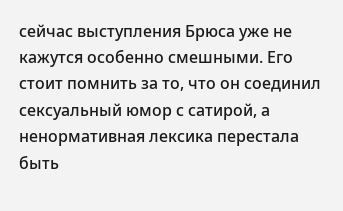сейчас выступления Брюса уже не кажутся особенно смешными. Его стоит помнить за то, что он соединил сексуальный юмор с сатирой, а ненормативная лексика перестала быть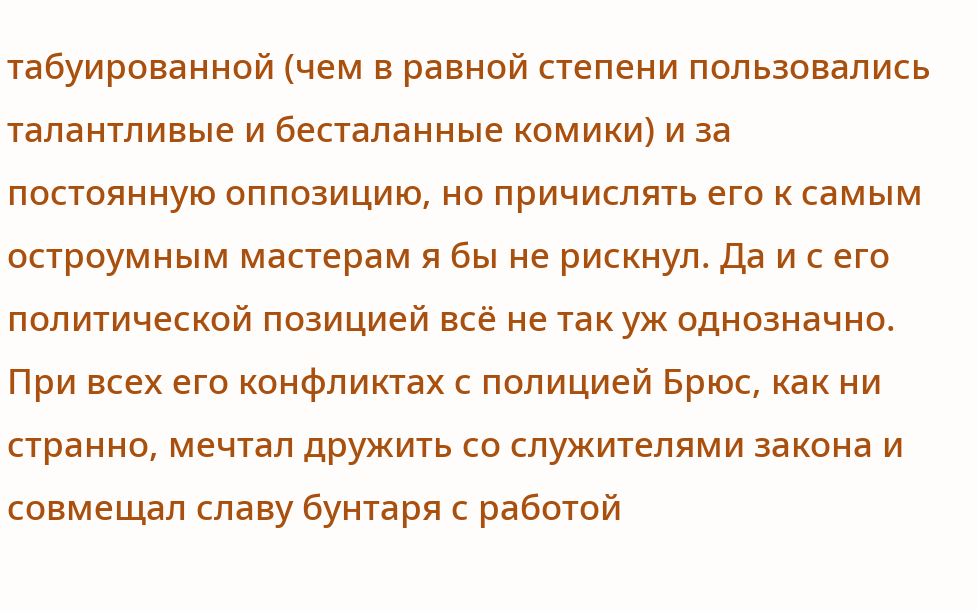табуированной (чем в равной степени пользовались талантливые и бесталанные комики) и за постоянную оппозицию, но причислять его к самым остроумным мастерам я бы не рискнул. Да и с его политической позицией всё не так уж однозначно. При всех его конфликтах с полицией Брюс, как ни странно, мечтал дружить со служителями закона и совмещал славу бунтаря с работой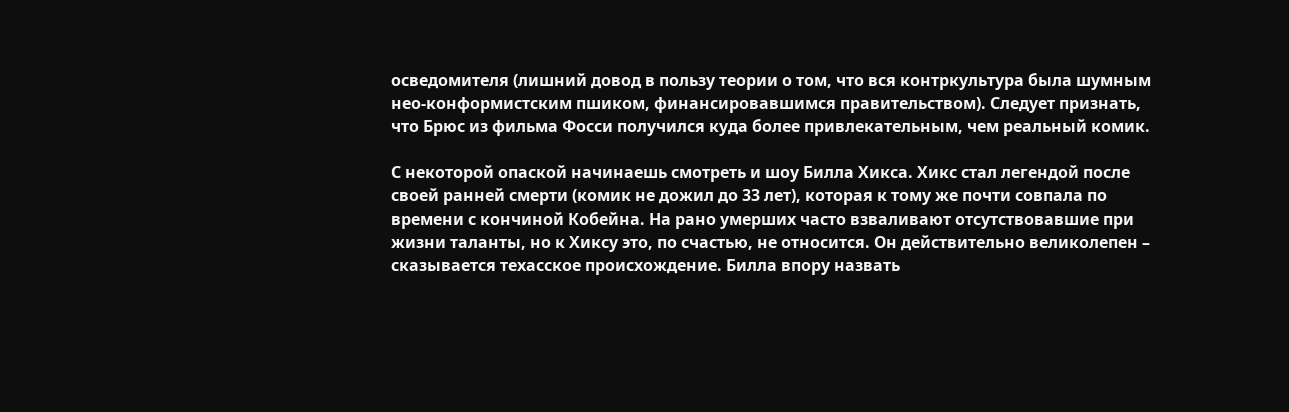осведомителя (лишний довод в пользу теории о том, что вся контркультура была шумным нео-конформистским пшиком, финансировавшимся правительством). Следует признать, что Брюс из фильма Фосси получился куда более привлекательным, чем реальный комик.

С некоторой опаской начинаешь смотреть и шоу Билла Хикса. Хикс стал легендой после своей ранней смерти (комик не дожил до 33 лет), которая к тому же почти совпала по времени с кончиной Кобейна. На рано умерших часто взваливают отсутствовавшие при жизни таланты, но к Хиксу это, по счастью, не относится. Он действительно великолепен – сказывается техасское происхождение. Билла впору назвать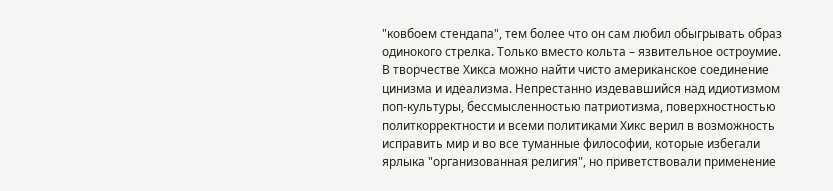"ковбоем стендапа", тем более что он сам любил обыгрывать образ одинокого стрелка. Только вместо кольта – язвительное остроумие. В творчестве Хикса можно найти чисто американское соединение цинизма и идеализма. Непрестанно издевавшийся над идиотизмом поп-культуры, бессмысленностью патриотизма, поверхностностью политкорректности и всеми политиками Хикс верил в возможность исправить мир и во все туманные философии, которые избегали ярлыка "организованная религия", но приветствовали применение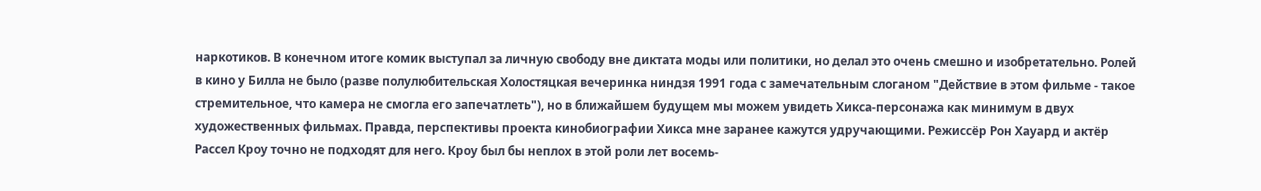наркотиков. В конечном итоге комик выступал за личную свободу вне диктата моды или политики, но делал это очень смешно и изобретательно. Ролей в кино у Билла не было (разве полулюбительская Холостяцкая вечеринка ниндзя 1991 года с замечательным слоганом "Действие в этом фильме - такое стремительное, что камера не смогла его запечатлеть"), но в ближайшем будущем мы можем увидеть Хикса-персонажа как минимум в двух художественных фильмах. Правда, перспективы проекта кинобиографии Хикса мне заранее кажутся удручающими. Режиссёр Рон Хауард и актёр Рассел Кроу точно не подходят для него. Кроу был бы неплох в этой роли лет восемь-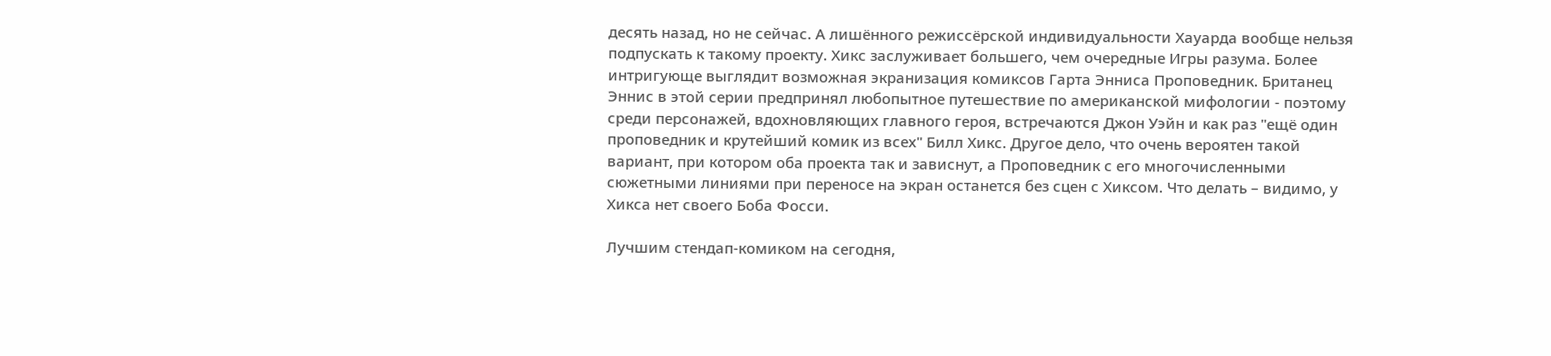десять назад, но не сейчас. А лишённого режиссёрской индивидуальности Хауарда вообще нельзя подпускать к такому проекту. Хикс заслуживает большего, чем очередные Игры разума. Более интригующе выглядит возможная экранизация комиксов Гарта Энниса Проповедник. Британец Эннис в этой серии предпринял любопытное путешествие по американской мифологии - поэтому среди персонажей, вдохновляющих главного героя, встречаются Джон Уэйн и как раз "ещё один проповедник и крутейший комик из всех" Билл Хикс. Другое дело, что очень вероятен такой вариант, при котором оба проекта так и зависнут, а Проповедник с его многочисленными сюжетными линиями при переносе на экран останется без сцен с Хиксом. Что делать – видимо, у Хикса нет своего Боба Фосси.

Лучшим стендап-комиком на сегодня,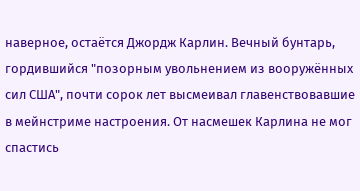наверное, остаётся Джордж Карлин. Вечный бунтарь, гордившийся "позорным увольнением из вооружённых сил США", почти сорок лет высмеивал главенствовавшие в мейнстриме настроения. От насмешек Карлина не мог спастись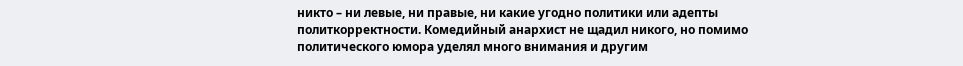никто – ни левые, ни правые, ни какие угодно политики или адепты политкорректности. Комедийный анархист не щадил никого, но помимо политического юмора уделял много внимания и другим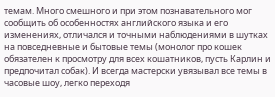темам. Много смешного и при этом познавательного мог сообщить об особенностях английского языка и его изменениях, отличался и точными наблюдениями в шутках на повседневные и бытовые темы (монолог про кошек обязателен к просмотру для всех кошатников, пусть Карлин и предпочитал собак). И всегда мастерски увязывал все темы в часовые шоу, легко переходя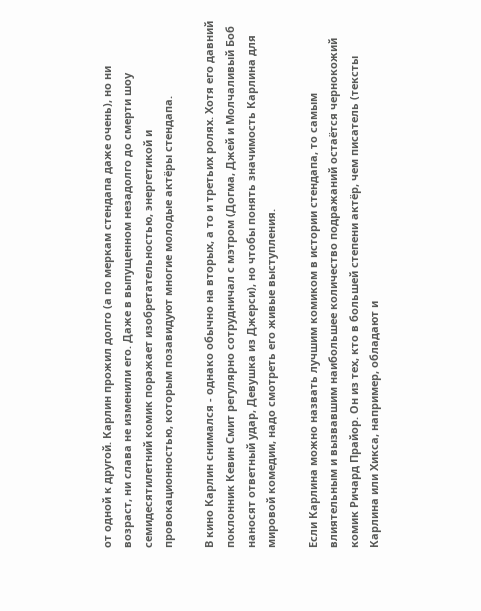от одной к другой. Карлин прожил долго (а по меркам стендапа даже очень), но ни возраст, ни слава не изменили его. Даже в выпущенном незадолго до смерти шоу семидесятилетний комик поражает изобретательностью, энергетикой и провокационностью, которым позавидуют многие молодые актёры стендапа.

В кино Карлин снимался - однако обычно на вторых, а то и третьих ролях. Хотя его давний поклонник Кевин Смит регулярно сотрудничал с мэтром (Догма, Джей и Молчаливый Боб наносят ответный удар, Девушка из Джерси), но чтобы понять значимость Карлина для мировой комедии, надо смотреть его живые выступления.

Если Карлина можно назвать лучшим комиком в истории стендапа, то самым влиятельным и вызвавшим наибольшее количество подражаний остаётся чернокожий комик Ричард Прайор. Он из тех, кто в большей степени актёр, чем писатель (тексты Карлина или Хикса, например, обладают и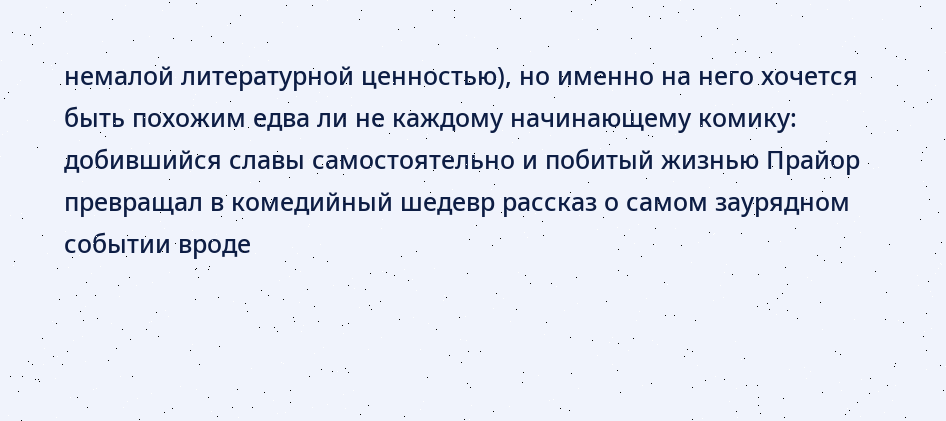немалой литературной ценностью), но именно на него хочется быть похожим едва ли не каждому начинающему комику: добившийся славы самостоятельно и побитый жизнью Прайор превращал в комедийный шедевр рассказ о самом заурядном событии вроде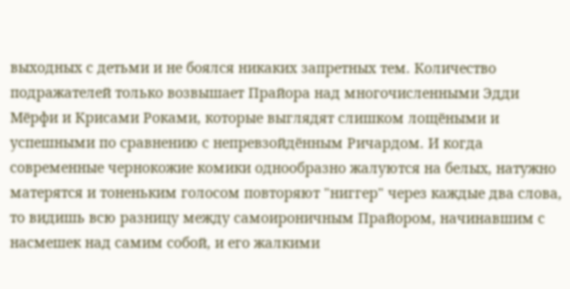выходных с детьми и не боялся никаких запретных тем. Количество подражателей только возвышает Прайора над многочисленными Эдди Мёрфи и Крисами Роками, которые выглядят слишком лощёными и успешными по сравнению с непревзойдённым Ричардом. И когда современные чернокожие комики однообразно жалуются на белых, натужно матерятся и тоненьким голосом повторяют "ниггер" через каждые два слова, то видишь всю разницу между самоироничным Прайором, начинавшим с насмешек над самим собой, и его жалкими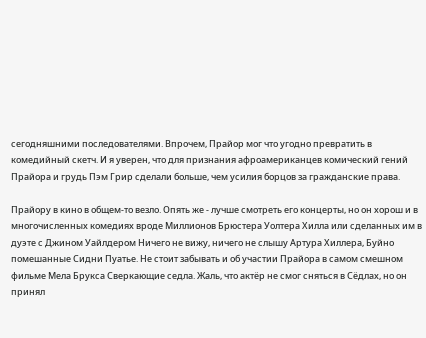сегодняшними последователями. Впрочем, Прайор мог что угодно превратить в комедийный скетч. И я уверен, что для признания афроамериканцев комический гений Прайора и грудь Пэм Грир сделали больше, чем усилия борцов за гражданские права.

Прайору в кино в общем-то везло. Опять же - лучше смотреть его концерты, но он хорош и в многочисленных комедиях вроде Миллионов Брюстера Уолтера Хилла или сделанных им в дуэте с Джином Уайлдером Ничего не вижу, ничего не слышу Артура Хиллера, Буйно помешанные Сидни Пуатье. Не стоит забывать и об участии Прайора в самом смешном фильме Мела Брукса Сверкающие седла. Жаль, что актёр не смог сняться в Сёдлах, но он принял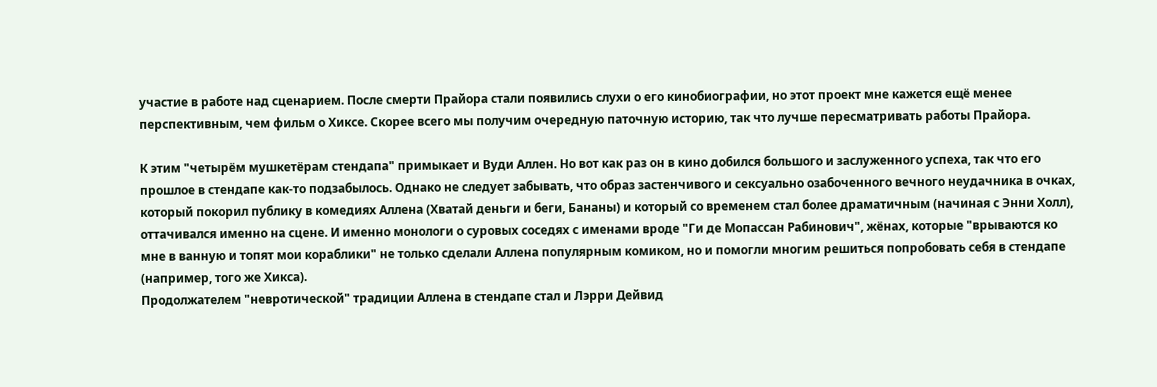участие в работе над сценарием. После смерти Прайора стали появились слухи о его кинобиографии, но этот проект мне кажется ещё менее перспективным, чем фильм о Хиксе. Скорее всего мы получим очередную паточную историю, так что лучше пересматривать работы Прайора.

К этим "четырём мушкетёрам стендапа" примыкает и Вуди Аллен. Но вот как раз он в кино добился большого и заслуженного успеха, так что его прошлое в стендапе как-то подзабылось. Однако не следует забывать, что образ застенчивого и сексуально озабоченного вечного неудачника в очках, который покорил публику в комедиях Аллена (Хватай деньги и беги, Бананы) и который со временем стал более драматичным (начиная с Энни Холл), оттачивался именно на сцене. И именно монологи о суровых соседях с именами вроде "Ги де Мопассан Рабинович", жёнах, которые "врываются ко мне в ванную и топят мои кораблики" не только сделали Аллена популярным комиком, но и помогли многим решиться попробовать себя в стендапе (например, того же Хикса).
Продолжателем "невротической" традиции Аллена в стендапе стал и Лэрри Дейвид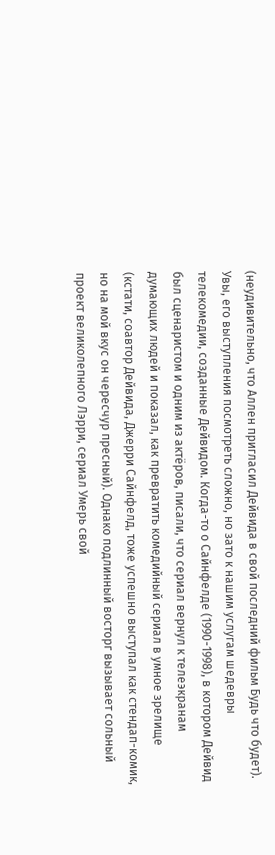(неудивительно, что Аллен пригласил Дейвида в свой последний фильм Будь что будет). Увы, его выступления посмотреть сложно, но зато к нашим услугам шедевры телекомедии, созданные Дейвидом. Когда-то о Сайнфелде (1990-1998), в котором Дейвид был сценаристом и одним из актёров, писали, что сериал вернул к телеэкранам думающих людей и показал, как превратить комедийный сериал в умное зрелище (кстати, соавтор Дейвида, Джерри Сайнфелд, тоже успешно выступал как стендап-комик, но на мой вкус он чересчур пресный). Однако подлинный восторг вызывает сольный проект великолепного Лэрри, сериал Умерь свой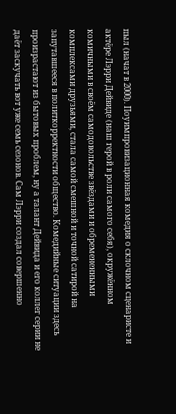пыл (начат в 2000). Поуимпровизационная комедия о склочном сценаристе и актёре Лэрри Дейвиде (наш герой в роли самого себя), окружённом комичными в своём самодовольстве звёздами и обремененными комплексами друзьями, стала самой смешной и точной сатирой на запутавшееся в политкорректности общество. Комедийные ситуации здесь произрастают из бытовых проблем, ну а талант Дейвида и его коллег серии не даёт заскучать вот уже семь сезонов. Сам Лэрри создал совершенно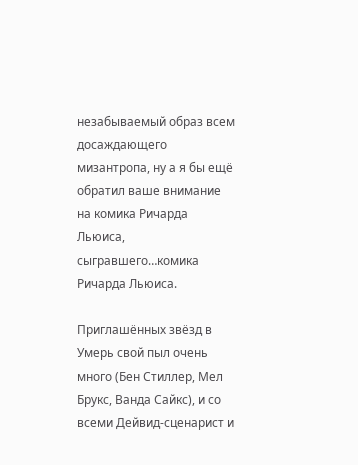незабываемый образ всем досаждающего мизантропа, ну а я бы ещё обратил ваше внимание на комика Ричарда Льюиса, сыгравшего…комика Ричарда Льюиса.

Приглашённых звёзд в Умерь свой пыл очень много (Бен Стиллер, Мел Брукс, Ванда Сайкс), и со всеми Дейвид-сценарист и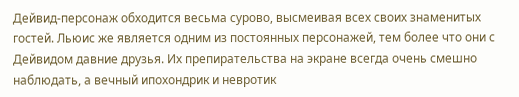Дейвид-персонаж обходится весьма сурово, высмеивая всех своих знаменитых гостей. Льюис же является одним из постоянных персонажей, тем более что они с Дейвидом давние друзья. Их препирательства на экране всегда очень смешно наблюдать, а вечный ипохондрик и невротик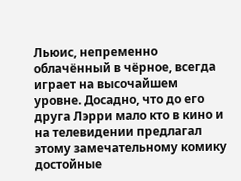Льюис, непременно облачённый в чёрное, всегда играет на высочайшем уровне. Досадно, что до его друга Лэрри мало кто в кино и на телевидении предлагал этому замечательному комику достойные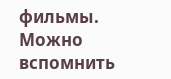фильмы. Можно вспомнить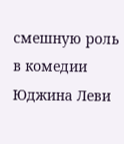смешную роль в комедии Юджина Леви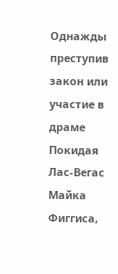Однажды преступив закон или участие в драме Покидая Лас-Вегас Майка Фиггиса,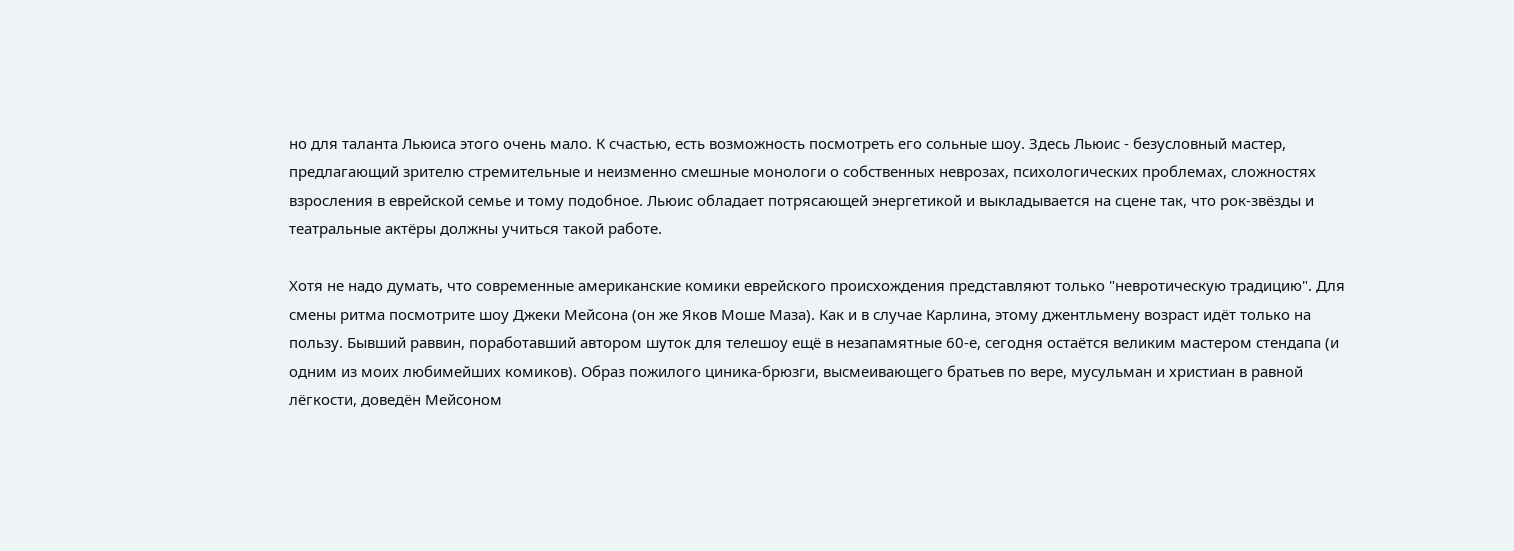но для таланта Льюиса этого очень мало. К счастью, есть возможность посмотреть его сольные шоу. Здесь Льюис - безусловный мастер, предлагающий зрителю стремительные и неизменно смешные монологи о собственных неврозах, психологических проблемах, сложностях взросления в еврейской семье и тому подобное. Льюис обладает потрясающей энергетикой и выкладывается на сцене так, что рок-звёзды и театральные актёры должны учиться такой работе.

Хотя не надо думать, что современные американские комики еврейского происхождения представляют только "невротическую традицию". Для смены ритма посмотрите шоу Джеки Мейсона (он же Яков Моше Маза). Как и в случае Карлина, этому джентльмену возраст идёт только на пользу. Бывший раввин, поработавший автором шуток для телешоу ещё в незапамятные 60-е, сегодня остаётся великим мастером стендапа (и одним из моих любимейших комиков). Образ пожилого циника-брюзги, высмеивающего братьев по вере, мусульман и христиан в равной лёгкости, доведён Мейсоном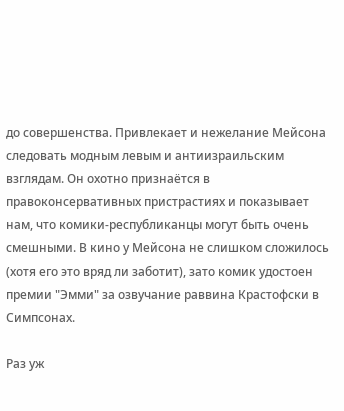до совершенства. Привлекает и нежелание Мейсона следовать модным левым и антиизраильским взглядам. Он охотно признаётся в правоконсервативных пристрастиях и показывает нам, что комики-республиканцы могут быть очень смешными. В кино у Мейсона не слишком сложилось (хотя его это вряд ли заботит), зато комик удостоен премии "Эмми" за озвучание раввина Крастофски в Симпсонах.

Раз уж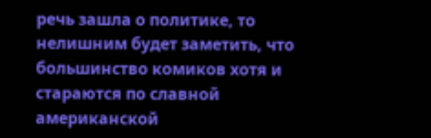речь зашла о политике, то нелишним будет заметить, что большинство комиков хотя и стараются по славной американской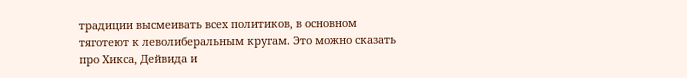традиции высмеивать всех политиков, в основном тяготеют к леволиберальным кругам. Это можно сказать про Хикса, Дейвида и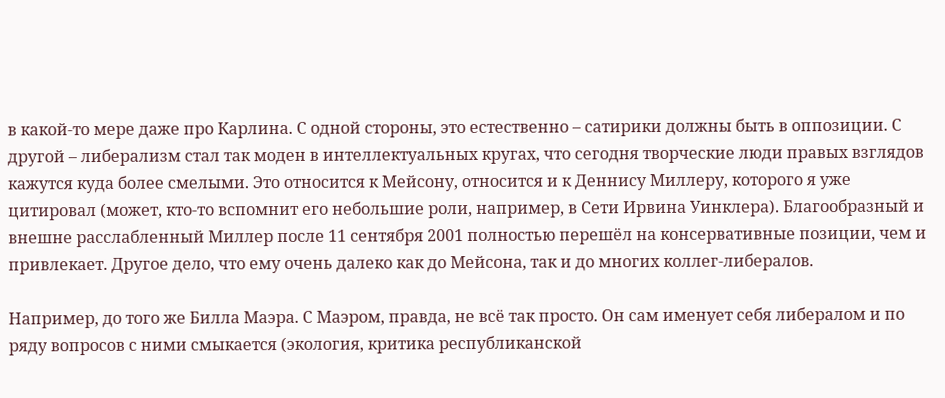в какой-то мере даже про Карлина. С одной стороны, это естественно – сатирики должны быть в оппозиции. С другой – либерализм стал так моден в интеллектуальных кругах, что сегодня творческие люди правых взглядов кажутся куда более смелыми. Это относится к Мейсону, относится и к Деннису Миллеру, которого я уже цитировал (может, кто-то вспомнит его небольшие роли, например, в Сети Ирвина Уинклера). Благообразный и внешне расслабленный Миллер после 11 сентября 2001 полностью перешёл на консервативные позиции, чем и привлекает. Другое дело, что ему очень далеко как до Мейсона, так и до многих коллег-либералов.

Например, до того же Билла Маэра. С Маэром, правда, не всё так просто. Он сам именует себя либералом и по ряду вопросов с ними смыкается (экология, критика республиканской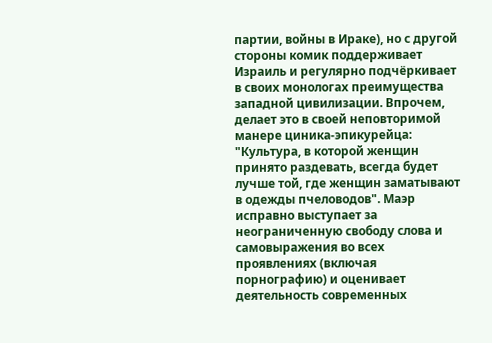партии, войны в Ираке), но с другой стороны комик поддерживает Израиль и регулярно подчёркивает в своих монологах преимущества западной цивилизации. Впрочем, делает это в своей неповторимой манере циника-эпикурейца: "Культура, в которой женщин принято раздевать, всегда будет лучше той, где женщин заматывают в одежды пчеловодов". Маэр исправно выступает за неограниченную свободу слова и самовыражения во всех проявлениях (включая порнографию) и оценивает деятельность современных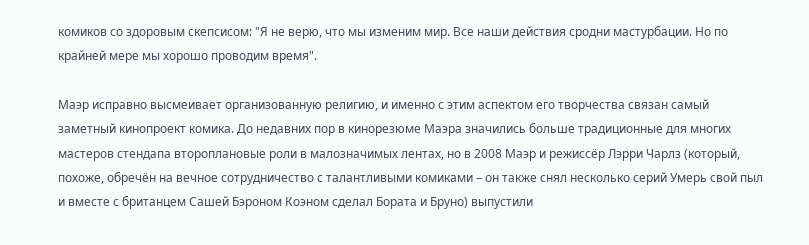комиков со здоровым скепсисом: "Я не верю, что мы изменим мир. Все наши действия сродни мастурбации. Но по крайней мере мы хорошо проводим время".

Маэр исправно высмеивает организованную религию, и именно с этим аспектом его творчества связан самый заметный кинопроект комика. До недавних пор в кинорезюме Маэра значились больше традиционные для многих мастеров стендапа второплановые роли в малозначимых лентах, но в 2008 Маэр и режиссёр Лэрри Чарлз (который, похоже, обречён на вечное сотрудничество с талантливыми комиками – он также снял несколько серий Умерь свой пыл и вместе с британцем Сашей Бэроном Коэном сделал Бората и Бруно) выпустили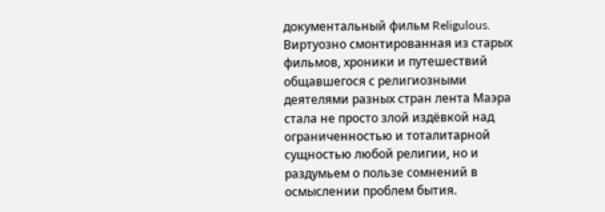документальный фильм Religulous. Виртуозно смонтированная из старых фильмов, хроники и путешествий общавшегося с религиозными деятелями разных стран лента Маэра стала не просто злой издёвкой над ограниченностью и тоталитарной сущностью любой религии, но и раздумьем о пользе сомнений в осмыслении проблем бытия.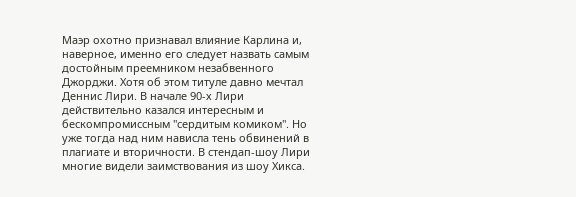Маэр охотно признавал влияние Карлина и, наверное, именно его следует назвать самым достойным преемником незабвенного Джорджи. Хотя об этом титуле давно мечтал Деннис Лири. В начале 90-х Лири действительно казался интересным и бескомпромиссным "сердитым комиком". Но уже тогда над ним нависла тень обвинений в плагиате и вторичности. В стендап-шоу Лири многие видели заимствования из шоу Хикса.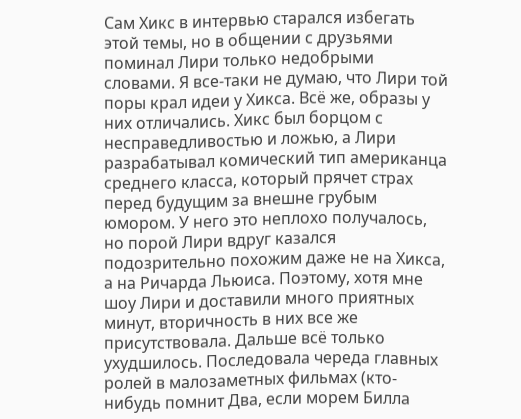Сам Хикс в интервью старался избегать этой темы, но в общении с друзьями поминал Лири только недобрыми словами. Я все-таки не думаю, что Лири той поры крал идеи у Хикса. Всё же, образы у них отличались. Хикс был борцом с несправедливостью и ложью, а Лири разрабатывал комический тип американца среднего класса, который прячет страх перед будущим за внешне грубым юмором. У него это неплохо получалось, но порой Лири вдруг казался подозрительно похожим даже не на Хикса, а на Ричарда Льюиса. Поэтому, хотя мне шоу Лири и доставили много приятных минут, вторичность в них все же присутствовала. Дальше всё только ухудшилось. Последовала череда главных ролей в малозаметных фильмах (кто-нибудь помнит Два, если морем Билла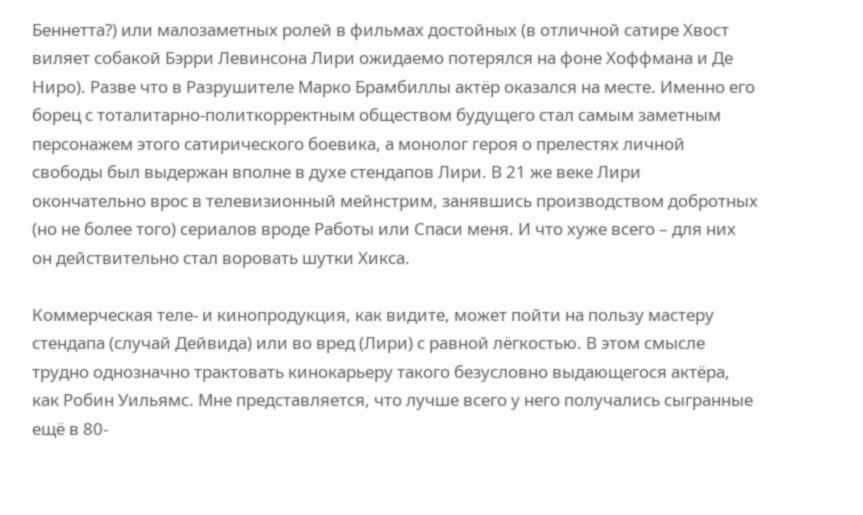Беннетта?) или малозаметных ролей в фильмах достойных (в отличной сатире Хвост виляет собакой Бэрри Левинсона Лири ожидаемо потерялся на фоне Хоффмана и Де Ниро). Разве что в Разрушителе Марко Брамбиллы актёр оказался на месте. Именно его борец с тоталитарно-политкорректным обществом будущего стал самым заметным персонажем этого сатирического боевика, а монолог героя о прелестях личной свободы был выдержан вполне в духе стендапов Лири. В 21 же веке Лири окончательно врос в телевизионный мейнстрим, занявшись производством добротных (но не более того) сериалов вроде Работы или Спаси меня. И что хуже всего – для них он действительно стал воровать шутки Хикса.

Коммерческая теле- и кинопродукция, как видите, может пойти на пользу мастеру стендапа (случай Дейвида) или во вред (Лири) с равной лёгкостью. В этом смысле трудно однозначно трактовать кинокарьеру такого безусловно выдающегося актёра, как Робин Уильямс. Мне представляется, что лучше всего у него получались сыгранные ещё в 80-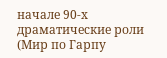начале 90-х драматические роли (Мир по Гарпу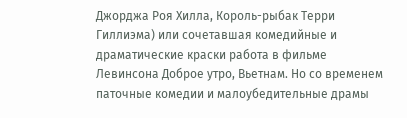Джорджа Роя Хилла, Король-рыбак Терри Гиллиэма) или сочетавшая комедийные и драматические краски работа в фильме Левинсона Доброе утро, Вьетнам. Но со временем паточные комедии и малоубедительные драмы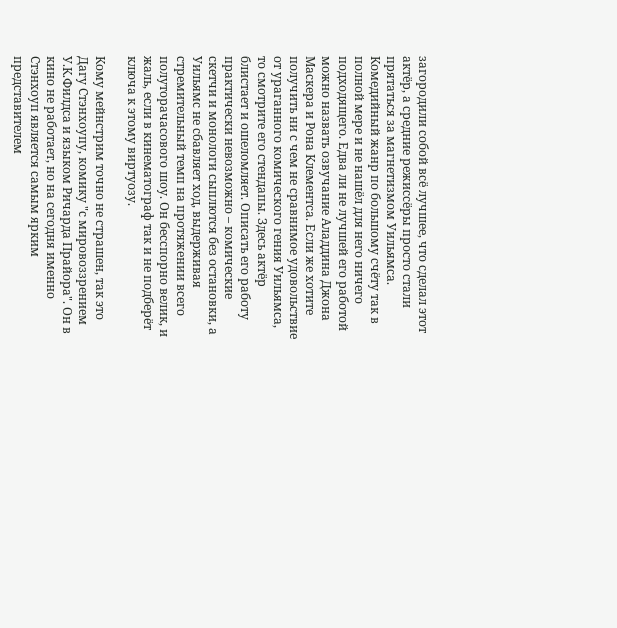загородили собой всё лучшее, что сделал этот актёр, а средние режиссёры просто стали прятаться за магнетизмом Уильямса. Комедийный жанр по большому счёту так в полной мере и не нашёл для него ничего подходящего. Едва ли не лучшей его работой можно назвать озвучание Аладдина Джона Маскера и Рона Клементса. Если же хотите получить ни с чем не сравнимое удовольствие от ураганного комического гения Уильямса, то смотрите его стендапы. Здесь актёр блистает и ошеломляет. Описать его работу практически невозможно – комические скетчи и монологи сыплются без остановки, а Уильямс не сбавляет ход, выдерживая стремительный темп на протяжении всего полуторачасового шоу. Он бесспорно велик, и жаль, если в кинематограф так и не подберёт ключа к этому виртуозу.

Кому мейнстрим точно не страшен, так это Дагу Стэнхоупу, комику "с мировоззрением У.К.Филдса и языком Ричарда Прайора". Он в кино не работает, но на сегодня именно Стэнхоуп является самым ярким представителем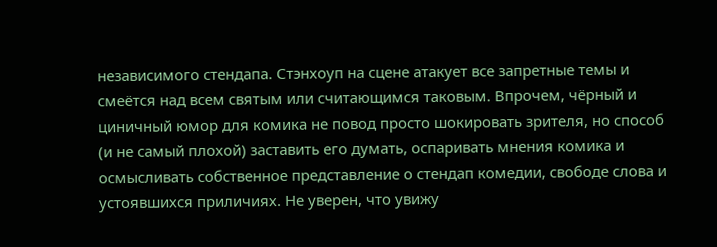независимого стендапа. Стэнхоуп на сцене атакует все запретные темы и смеётся над всем святым или считающимся таковым. Впрочем, чёрный и циничный юмор для комика не повод просто шокировать зрителя, но способ (и не самый плохой) заставить его думать, оспаривать мнения комика и осмысливать собственное представление о стендап комедии, свободе слова и устоявшихся приличиях. Не уверен, что увижу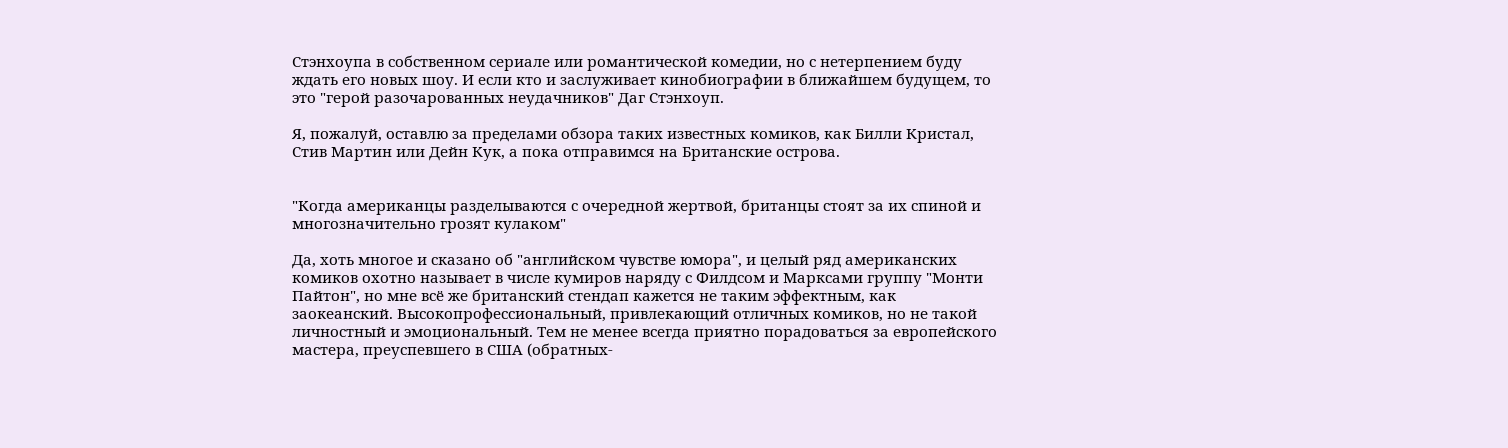Стэнхоупа в собственном сериале или романтической комедии, но с нетерпением буду ждать его новых шоу. И если кто и заслуживает кинобиографии в ближайшем будущем, то это "герой разочарованных неудачников" Даг Стэнхоуп.

Я, пожалуй, оставлю за пределами обзора таких известных комиков, как Билли Кристал, Стив Мартин или Дейн Кук, а пока отправимся на Британские острова.


"Когда американцы разделываются с очередной жертвой, британцы стоят за их спиной и многозначительно грозят кулаком"

Да, хоть многое и сказано об "английском чувстве юмора", и целый ряд американских комиков охотно называет в числе кумиров наряду с Филдсом и Марксами группу "Монти Пайтон", но мне всё же британский стендап кажется не таким эффектным, как заокеанский. Высокопрофессиональный, привлекающий отличных комиков, но не такой личностный и эмоциональный. Тем не менее всегда приятно порадоваться за европейского мастера, преуспевшего в США (обратных-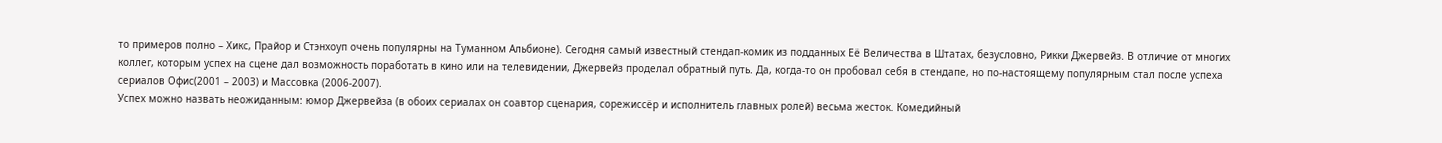то примеров полно – Хикс, Прайор и Стэнхоуп очень популярны на Туманном Альбионе). Сегодня самый известный стендап-комик из подданных Её Величества в Штатах, безусловно, Рикки Джервейз. В отличие от многих коллег, которым успех на сцене дал возможность поработать в кино или на телевидении, Джервейз проделал обратный путь. Да, когда-то он пробовал себя в стендапе, но по-настоящему популярным стал после успеха сериалов Офис(2001 – 2003) и Массовка (2006-2007).
Успех можно назвать неожиданным: юмор Джервейза (в обоих сериалах он соавтор сценария, сорежиссёр и исполнитель главных ролей) весьма жесток. Комедийный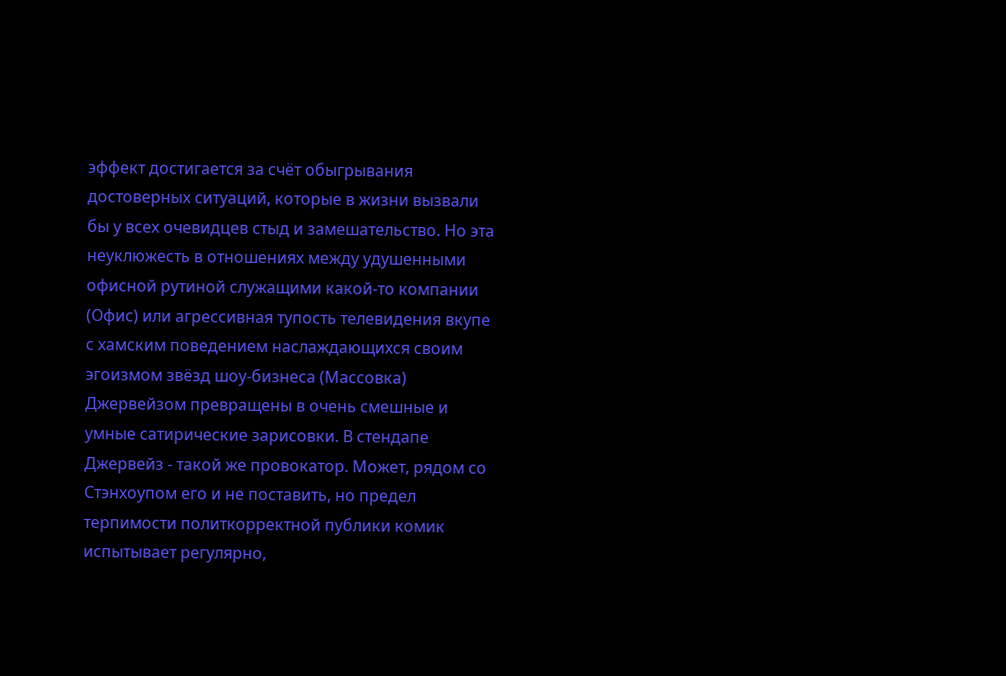эффект достигается за счёт обыгрывания достоверных ситуаций, которые в жизни вызвали бы у всех очевидцев стыд и замешательство. Но эта неуклюжесть в отношениях между удушенными офисной рутиной служащими какой-то компании (Офис) или агрессивная тупость телевидения вкупе с хамским поведением наслаждающихся своим эгоизмом звёзд шоу-бизнеса (Массовка) Джервейзом превращены в очень смешные и умные сатирические зарисовки. В стендапе Джервейз - такой же провокатор. Может, рядом со Стэнхоупом его и не поставить, но предел терпимости политкорректной публики комик испытывает регулярно,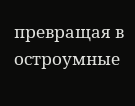превращая в остроумные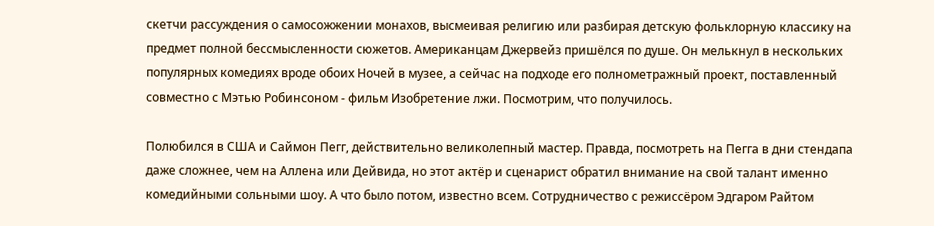скетчи рассуждения о самосожжении монахов, высмеивая религию или разбирая детскую фольклорную классику на предмет полной бессмысленности сюжетов. Американцам Джервейз пришёлся по душе. Он мелькнул в нескольких популярных комедиях вроде обоих Ночей в музее, а сейчас на подходе его полнометражный проект, поставленный совместно с Мэтью Робинсоном - фильм Изобретение лжи. Посмотрим, что получилось.

Полюбился в США и Саймон Пегг, действительно великолепный мастер. Правда, посмотреть на Пегга в дни стендапа даже сложнее, чем на Аллена или Дейвида, но этот актёр и сценарист обратил внимание на свой талант именно комедийными сольными шоу. А что было потом, известно всем. Сотрудничество с режиссёром Эдгаром Райтом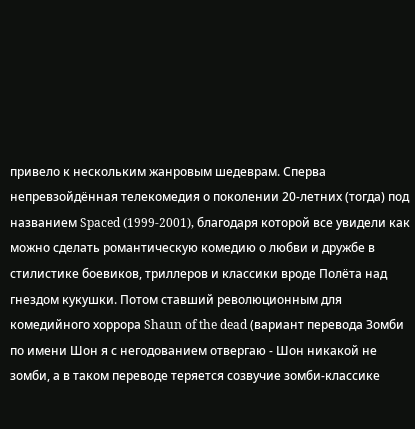привело к нескольким жанровым шедеврам. Сперва непревзойдённая телекомедия о поколении 20-летних (тогда) под названием Spaced (1999-2001), благодаря которой все увидели как можно сделать романтическую комедию о любви и дружбе в стилистике боевиков, триллеров и классики вроде Полёта над гнездом кукушки. Потом ставший революционным для комедийного хоррора Shaun of the dead (вариант перевода Зомби по имени Шон я с негодованием отвергаю - Шон никакой не зомби, а в таком переводе теряется созвучие зомби-классике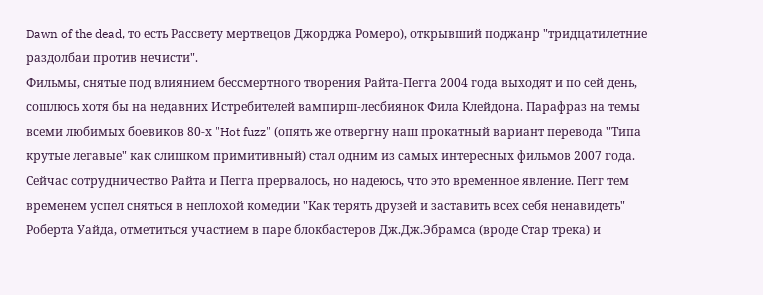Dawn of the dead, то есть Рассвету мертвецов Джорджа Ромеро), открывший поджанр "тридцатилетние раздолбаи против нечисти".
Фильмы, снятые под влиянием бессмертного творения Райта-Пегга 2004 года выходят и по сей день, сошлюсь хотя бы на недавних Истребителей вампирш-лесбиянок Фила Клейдона. Парафраз на темы всеми любимых боевиков 80-х "Hot fuzz" (опять же отвергну наш прокатный вариант перевода "Типа крутые легавые" как слишком примитивный) стал одним из самых интересных фильмов 2007 года. Сейчас сотрудничество Райта и Пегга прервалось, но надеюсь, что это временное явление. Пегг тем временем успел сняться в неплохой комедии "Как терять друзей и заставить всех себя ненавидеть" Роберта Уайда, отметиться участием в паре блокбастеров Дж.Дж.Эбрамса (вроде Стар трека) и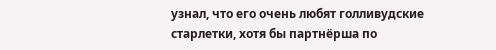узнал, что его очень любят голливудские старлетки, хотя бы партнёрша по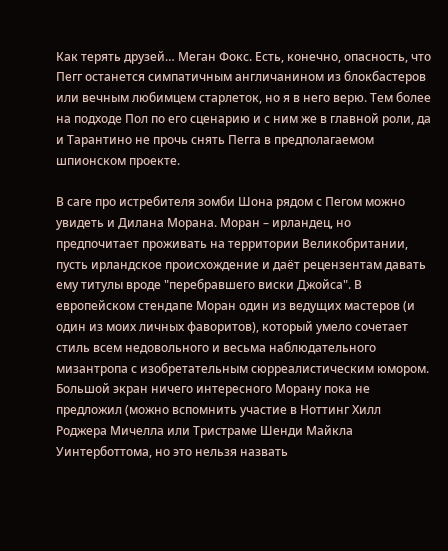Как терять друзей… Меган Фокс. Есть, конечно, опасность, что Пегг останется симпатичным англичанином из блокбастеров или вечным любимцем старлеток, но я в него верю. Тем более на подходе Пол по его сценарию и с ним же в главной роли, да и Тарантино не прочь снять Пегга в предполагаемом шпионском проекте.

В саге про истребителя зомби Шона рядом с Пегом можно увидеть и Дилана Морана. Моран – ирландец, но предпочитает проживать на территории Великобритании, пусть ирландское происхождение и даёт рецензентам давать ему титулы вроде "перебравшего виски Джойса". В европейском стендапе Моран один из ведущих мастеров (и один из моих личных фаворитов), который умело сочетает стиль всем недовольного и весьма наблюдательного мизантропа с изобретательным сюрреалистическим юмором. Большой экран ничего интересного Морану пока не предложил (можно вспомнить участие в Ноттинг Хилл Роджера Мичелла или Тристраме Шенди Майкла Уинтерботтома, но это нельзя назвать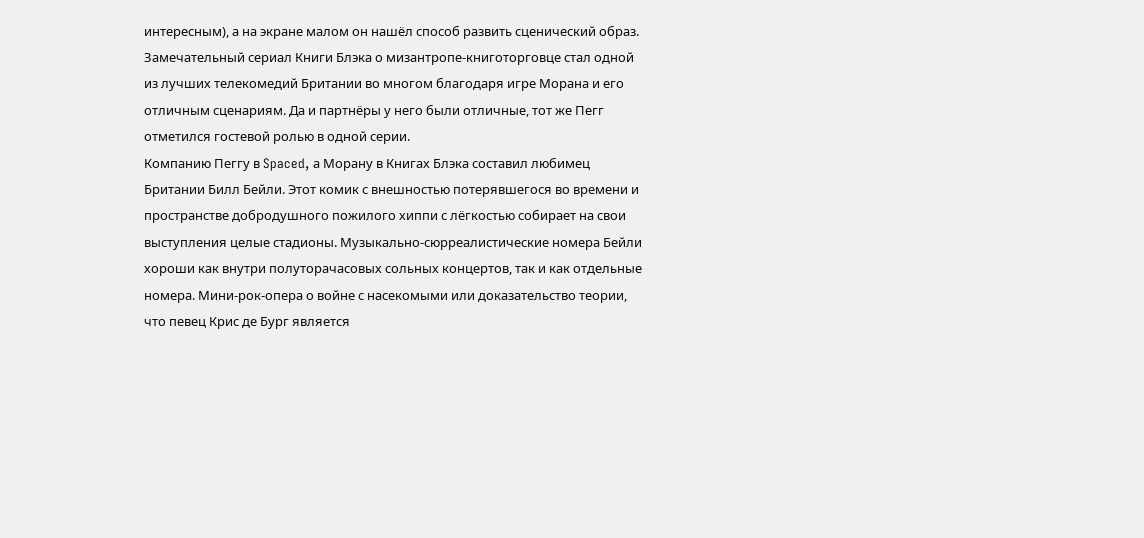интересным), а на экране малом он нашёл способ развить сценический образ. Замечательный сериал Книги Блэка о мизантропе-книготорговце стал одной из лучших телекомедий Британии во многом благодаря игре Морана и его отличным сценариям. Да и партнёры у него были отличные, тот же Пегг отметился гостевой ролью в одной серии.
Компанию Пеггу в Spaced, а Морану в Книгах Блэка составил любимец Британии Билл Бейли. Этот комик с внешностью потерявшегося во времени и пространстве добродушного пожилого хиппи с лёгкостью собирает на свои выступления целые стадионы. Музыкально-сюрреалистические номера Бейли хороши как внутри полуторачасовых сольных концертов, так и как отдельные номера. Мини-рок-опера о войне с насекомыми или доказательство теории, что певец Крис де Бург является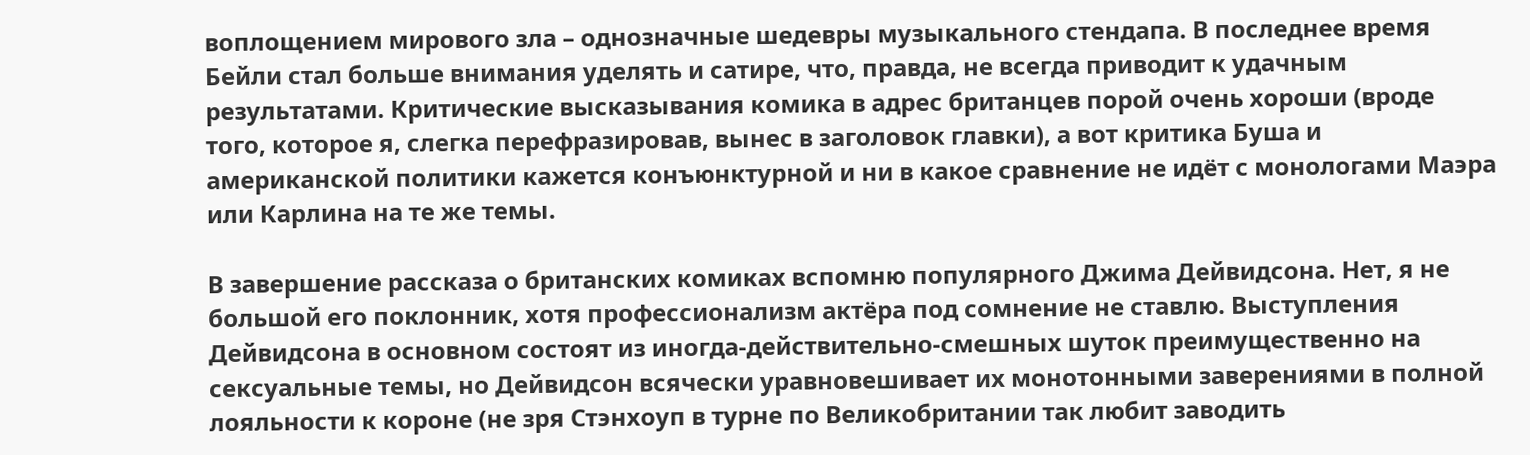воплощением мирового зла – однозначные шедевры музыкального стендапа. В последнее время Бейли стал больше внимания уделять и сатире, что, правда, не всегда приводит к удачным результатами. Критические высказывания комика в адрес британцев порой очень хороши (вроде того, которое я, слегка перефразировав, вынес в заголовок главки), а вот критика Буша и американской политики кажется конъюнктурной и ни в какое сравнение не идёт с монологами Маэра или Карлина на те же темы.

В завершение рассказа о британских комиках вспомню популярного Джима Дейвидсона. Нет, я не большой его поклонник, хотя профессионализм актёра под сомнение не ставлю. Выступления Дейвидсона в основном состоят из иногда-действительно-смешных шуток преимущественно на сексуальные темы, но Дейвидсон всячески уравновешивает их монотонными заверениями в полной лояльности к короне (не зря Стэнхоуп в турне по Великобритании так любит заводить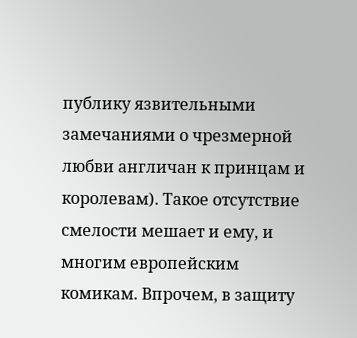публику язвительными замечаниями о чрезмерной любви англичан к принцам и королевам). Такое отсутствие смелости мешает и ему, и многим европейским комикам. Впрочем, в защиту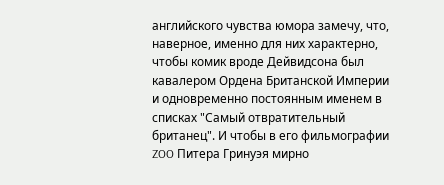английского чувства юмора замечу, что, наверное, именно для них характерно, чтобы комик вроде Дейвидсона был кавалером Ордена Британской Империи и одновременно постоянным именем в списках "Самый отвратительный британец". И чтобы в его фильмографии ZOO Питера Гринуэя мирно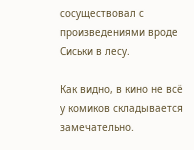сосуществовал с произведениями вроде Сиськи в лесу.

Как видно, в кино не всё у комиков складывается замечательно.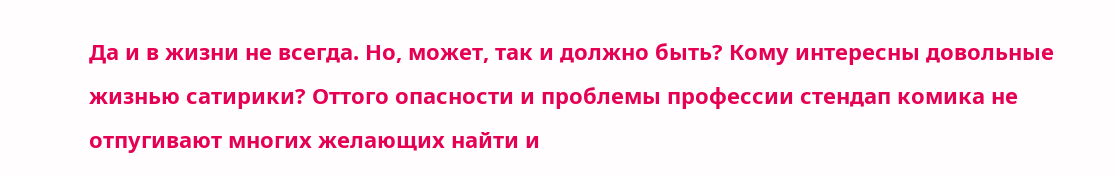Да и в жизни не всегда. Но, может, так и должно быть? Кому интересны довольные жизнью сатирики? Оттого опасности и проблемы профессии стендап комика не отпугивают многих желающих найти и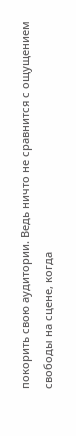покорить свою аудитории. Ведь ничто не сравнится с ощущением свободы на сцене, когда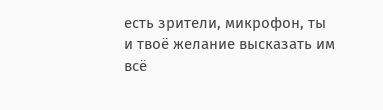есть зрители, микрофон, ты и твоё желание высказать им всё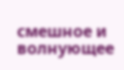смешное и волнующее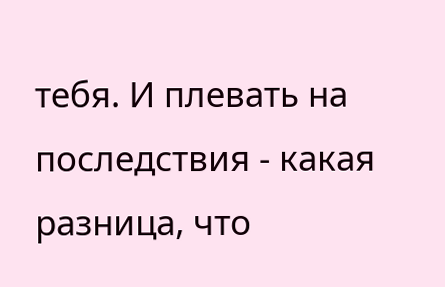тебя. И плевать на последствия - какая разница, что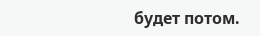будет потом.